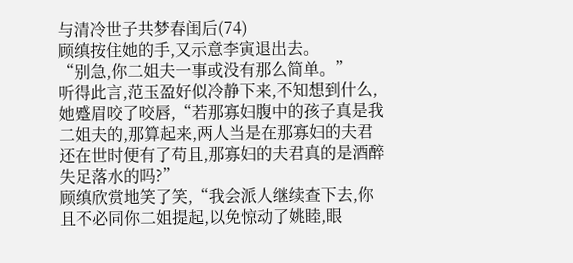与清冷世子共梦春闺后(74)
顾缜按住她的手,又示意李寅退出去。
“别急,你二姐夫一事或没有那么简单。”
听得此言,范玉盈好似冷静下来,不知想到什么,她蹙眉咬了咬唇,“若那寡妇腹中的孩子真是我二姐夫的,那算起来,两人当是在那寡妇的夫君还在世时便有了苟且,那寡妇的夫君真的是酒醉失足落水的吗?”
顾缜欣赏地笑了笑,“我会派人继续查下去,你且不必同你二姐提起,以免惊动了姚睦,眼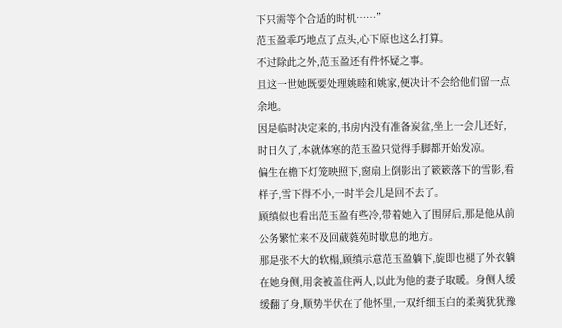下只需等个合适的时机……”
范玉盈乖巧地点了点头,心下原也这么打算。
不过除此之外,范玉盈还有件怀疑之事。
且这一世她既要处理姚睦和姚家,便决计不会给他们留一点余地。
因是临时决定来的,书房内没有准备炭盆,坐上一会儿还好,时日久了,本就体寒的范玉盈只觉得手脚都开始发凉。
偏生在檐下灯笼映照下,窗扇上倒影出了簌簌落下的雪影,看样子,雪下得不小,一时半会儿是回不去了。
顾缜似也看出范玉盈有些冷,带着她入了围屏后,那是他从前公务繁忙来不及回葳蕤苑时歇息的地方。
那是张不大的软榻,顾缜示意范玉盈躺下,旋即也褪了外衣躺在她身侧,用衾被盖住两人,以此为他的妻子取暖。身侧人缓缓翻了身,顺势半伏在了他怀里,一双纤细玉白的柔荑犹犹豫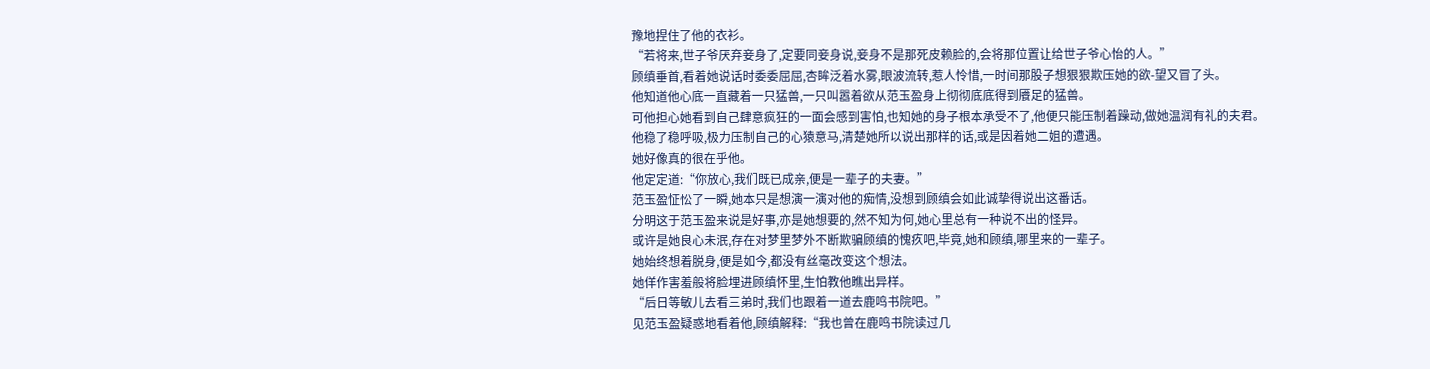豫地捏住了他的衣衫。
“若将来,世子爷厌弃妾身了,定要同妾身说,妾身不是那死皮赖脸的,会将那位置让给世子爷心怡的人。”
顾缜垂首,看着她说话时委委屈屈,杏眸泛着水雾,眼波流转,惹人怜惜,一时间那股子想狠狠欺压她的欲-望又冒了头。
他知道他心底一直藏着一只猛兽,一只叫嚣着欲从范玉盈身上彻彻底底得到餍足的猛兽。
可他担心她看到自己肆意疯狂的一面会感到害怕,也知她的身子根本承受不了,他便只能压制着躁动,做她温润有礼的夫君。
他稳了稳呼吸,极力压制自己的心猿意马,清楚她所以说出那样的话,或是因着她二姐的遭遇。
她好像真的很在乎他。
他定定道:“你放心,我们既已成亲,便是一辈子的夫妻。”
范玉盈怔忪了一瞬,她本只是想演一演对他的痴情,没想到顾缜会如此诚挚得说出这番话。
分明这于范玉盈来说是好事,亦是她想要的,然不知为何,她心里总有一种说不出的怪异。
或许是她良心未泯,存在对梦里梦外不断欺骗顾缜的愧疚吧,毕竟,她和顾缜,哪里来的一辈子。
她始终想着脱身,便是如今,都没有丝毫改变这个想法。
她佯作害羞般将脸埋进顾缜怀里,生怕教他瞧出异样。
“后日等敏儿去看三弟时,我们也跟着一道去鹿鸣书院吧。”
见范玉盈疑惑地看着他,顾缜解释:“我也曾在鹿鸣书院读过几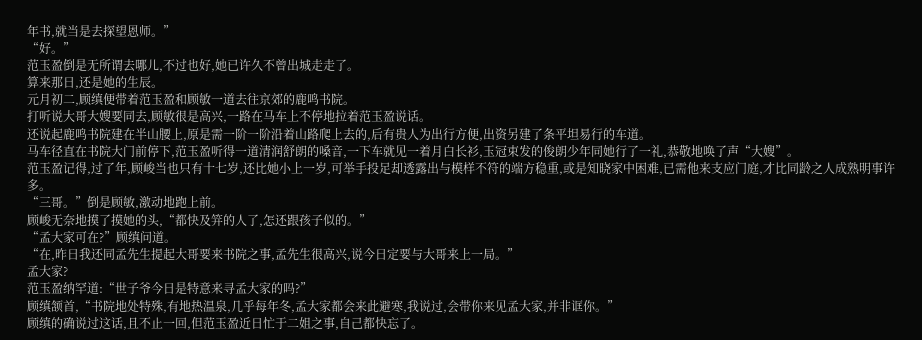年书,就当是去探望恩师。”
“好。”
范玉盈倒是无所谓去哪儿,不过也好,她已许久不曾出城走走了。
算来那日,还是她的生辰。
元月初二,顾缜便带着范玉盈和顾敏一道去往京郊的鹿鸣书院。
打听说大哥大嫂要同去,顾敏很是高兴,一路在马车上不停地拉着范玉盈说话。
还说起鹿鸣书院建在半山腰上,原是需一阶一阶沿着山路爬上去的,后有贵人为出行方便,出资另建了条平坦易行的车道。
马车径直在书院大门前停下,范玉盈听得一道清润舒朗的嗓音,一下车就见一着月白长衫,玉冠束发的俊朗少年同她行了一礼,恭敬地唤了声“大嫂”。
范玉盈记得,过了年,顾峻当也只有十七岁,还比她小上一岁,可举手投足却透露出与模样不符的端方稳重,或是知晓家中困难,已需他来支应门庭,才比同龄之人成熟明事许多。
“三哥。”倒是顾敏,激动地跑上前。
顾峻无奈地摸了摸她的头,“都快及笄的人了,怎还跟孩子似的。”
“孟大家可在?”顾缜问道。
“在,昨日我还同孟先生提起大哥要来书院之事,孟先生很高兴,说今日定要与大哥来上一局。”
孟大家?
范玉盈纳罕道:“世子爷今日是特意来寻孟大家的吗?”
顾缜颔首,“书院地处特殊,有地热温泉,几乎每年冬,孟大家都会来此避寒,我说过,会带你来见孟大家,并非诓你。”
顾缜的确说过这话,且不止一回,但范玉盈近日忙于二姐之事,自己都快忘了。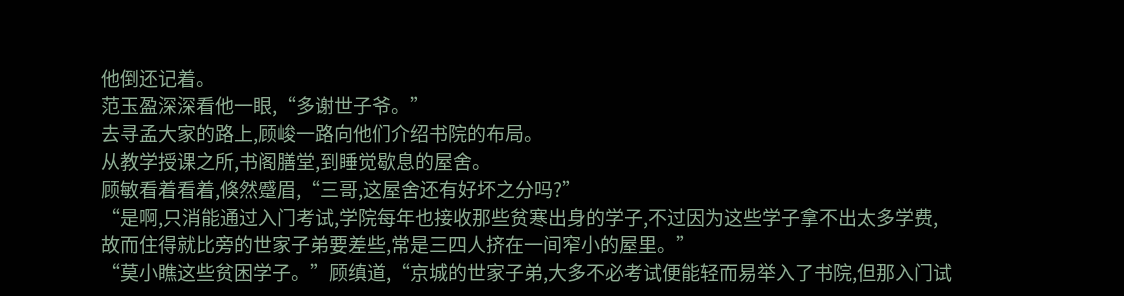他倒还记着。
范玉盈深深看他一眼,“多谢世子爷。”
去寻孟大家的路上,顾峻一路向他们介绍书院的布局。
从教学授课之所,书阁膳堂,到睡觉歇息的屋舍。
顾敏看着看着,倏然蹙眉,“三哥,这屋舍还有好坏之分吗?”
“是啊,只消能通过入门考试,学院每年也接收那些贫寒出身的学子,不过因为这些学子拿不出太多学费,故而住得就比旁的世家子弟要差些,常是三四人挤在一间窄小的屋里。”
“莫小瞧这些贫困学子。”顾缜道,“京城的世家子弟,大多不必考试便能轻而易举入了书院,但那入门试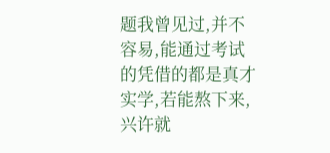题我曾见过,并不容易,能通过考试的凭借的都是真才实学,若能熬下来,兴许就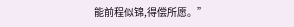能前程似锦,得偿所愿。”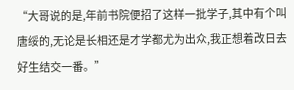“大哥说的是,年前书院便招了这样一批学子,其中有个叫唐绥的,无论是长相还是才学都尤为出众,我正想着改日去好生结交一番。”